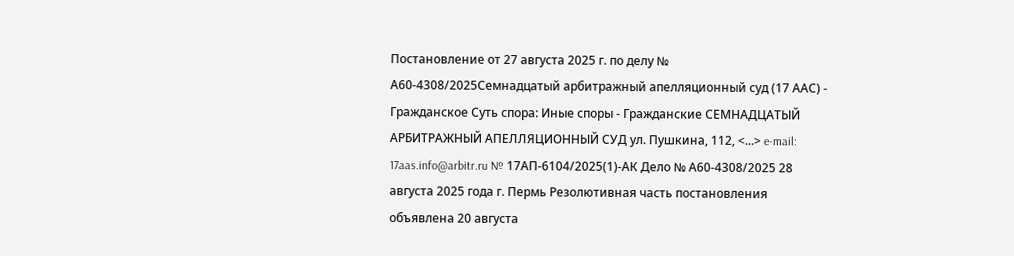Постановление от 27 августа 2025 г. по делу № А60-4308/2025Семнадцатый арбитражный апелляционный суд (17 ААС) - Гражданское Суть спора: Иные споры - Гражданские СЕМНАДЦАТЫЙ АРБИТРАЖНЫЙ АПЕЛЛЯЦИОННЫЙ СУД ул. Пушкина, 112, <...> e-mail: 17aas.info@arbitr.ru № 17АП-6104/2025(1)-АК Дело № А60-4308/2025 28 августа 2025 года г. Пермь Резолютивная часть постановления объявлена 20 августа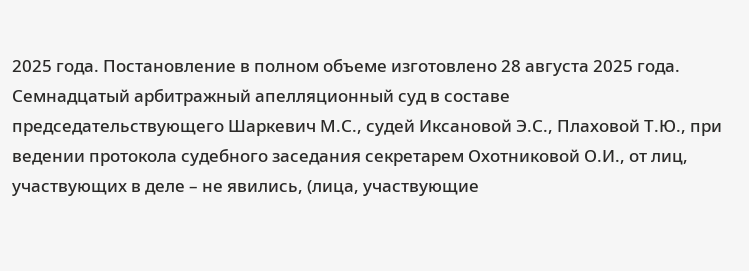2025 года. Постановление в полном объеме изготовлено 28 августа 2025 года. Семнадцатый арбитражный апелляционный суд в составе председательствующего Шаркевич М.С., судей Иксановой Э.С., Плаховой Т.Ю., при ведении протокола судебного заседания секретарем Охотниковой О.И., от лиц, участвующих в деле – не явились, (лица, участвующие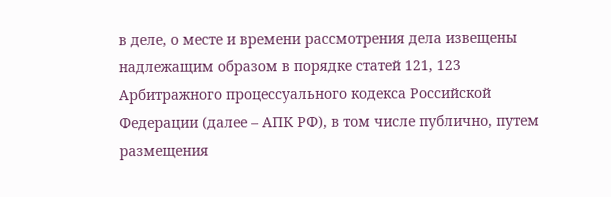в деле, о месте и времени рассмотрения дела извещены надлежащим образом в порядке статей 121, 123 Арбитражного процессуального кодекса Российской Федерации (далее – АПК РФ), в том числе публично, путем размещения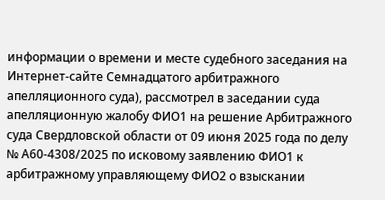информации о времени и месте судебного заседания на Интернет-сайте Семнадцатого арбитражного апелляционного суда), рассмотрел в заседании суда апелляционную жалобу ФИО1 на решение Арбитражного суда Свердловской области от 09 июня 2025 года по делу № А60-4308/2025 по исковому заявлению ФИО1 к арбитражному управляющему ФИО2 о взыскании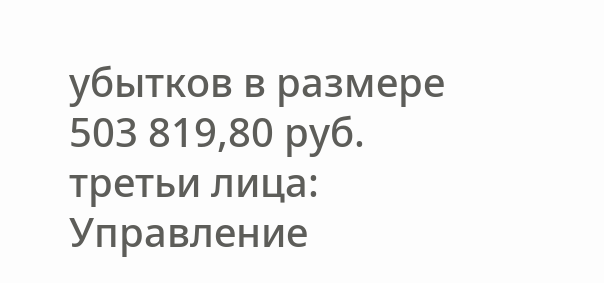убытков в размере 503 819,80 руб. третьи лица: Управление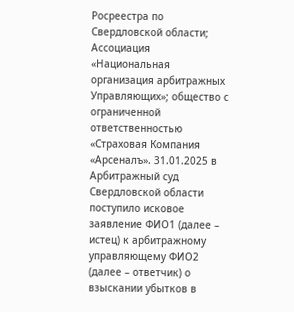Росреестра по Свердловской области; Ассоциация «Национальная организация арбитражных Управляющих»; общество с ограниченной ответственностью «Страховая Компания «Арсеналъ». 31.01.2025 в Арбитражный суд Свердловской области поступило исковое заявление ФИО1 (далее – истец) к арбитражному управляющему ФИО2 (далее – ответчик) о взыскании убытков в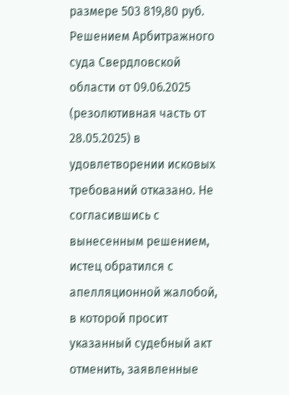размере 503 819,80 руб. Решением Арбитражного суда Свердловской области от 09.06.2025 (резолютивная часть от 28.05.2025) в удовлетворении исковых требований отказано. Не согласившись с вынесенным решением, истец обратился с апелляционной жалобой, в которой просит указанный судебный акт отменить, заявленные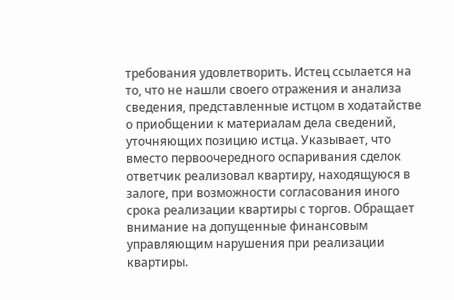требования удовлетворить. Истец ссылается на то, что не нашли своего отражения и анализа сведения, представленные истцом в ходатайстве о приобщении к материалам дела сведений, уточняющих позицию истца. Указывает, что вместо первоочередного оспаривания сделок ответчик реализовал квартиру, находящуюся в залоге, при возможности согласования иного срока реализации квартиры с торгов. Обращает внимание на допущенные финансовым управляющим нарушения при реализации квартиры.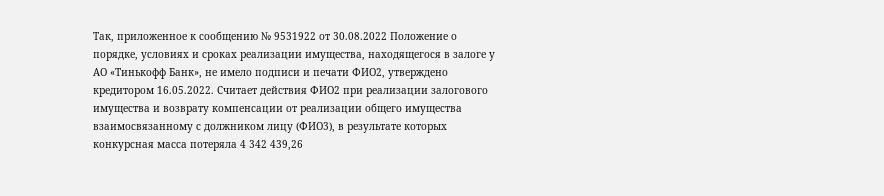Так, приложенное к сообщению № 9531922 от 30.08.2022 Положение о порядке, условиях и сроках реализации имущества, находящегося в залоге у АО «Тинькофф Банк», не имело подписи и печати ФИО2, утверждено кредитором 16.05.2022. Считает действия ФИО2 при реализации залогового имущества и возврату компенсации от реализации общего имущества взаимосвязанному с должником лицу (ФИО3), в результате которых конкурсная масса потеряла 4 342 439,26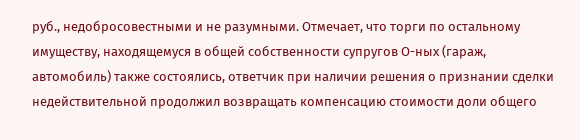руб., недобросовестными и не разумными. Отмечает, что торги по остальному имуществу, находящемуся в общей собственности супругов О-ных (гараж, автомобиль) также состоялись, ответчик при наличии решения о признании сделки недействительной продолжил возвращать компенсацию стоимости доли общего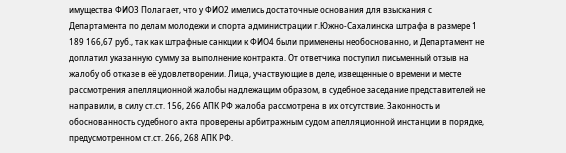имущества ФИО3 Полагает, что у ФИО2 имелись достаточные основания для взыскания с Департамента по делам молодежи и спорта администрации г.Южно-Сахалинска штрафа в размере 1 189 166,67 руб., так как штрафные санкции к ФИО4 были применены необоснованно, и Департамент не доплатил указанную сумму за выполнение контракта. От ответчика поступил письменный отзыв на жалобу об отказе в её удовлетворении. Лица, участвующие в деле, извещенные о времени и месте рассмотрения апелляционной жалобы надлежащим образом, в судебное заседание представителей не направили, в силу ст.ст. 156, 266 АПК РФ жалоба рассмотрена в их отсутствие. Законность и обоснованность судебного акта проверены арбитражным судом апелляционной инстанции в порядке, предусмотренном ст.ст. 266, 268 АПК РФ.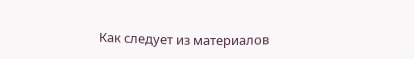Как следует из материалов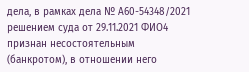дела, в рамках дела № А60-54348/2021 решением суда от 29.11.2021 ФИО4 признан несостоятельным (банкротом), в отношении него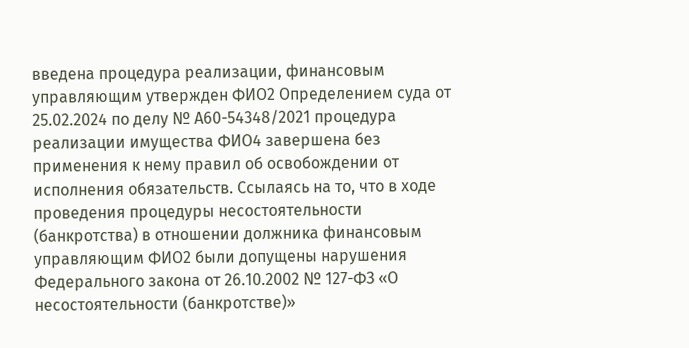введена процедура реализации, финансовым управляющим утвержден ФИО2 Определением суда от 25.02.2024 по делу № А60-54348/2021 процедура реализации имущества ФИО4 завершена без применения к нему правил об освобождении от исполнения обязательств. Ссылаясь на то, что в ходе проведения процедуры несостоятельности (банкротства) в отношении должника финансовым управляющим ФИО2 были допущены нарушения Федерального закона от 26.10.2002 № 127-ФЗ «О несостоятельности (банкротстве)»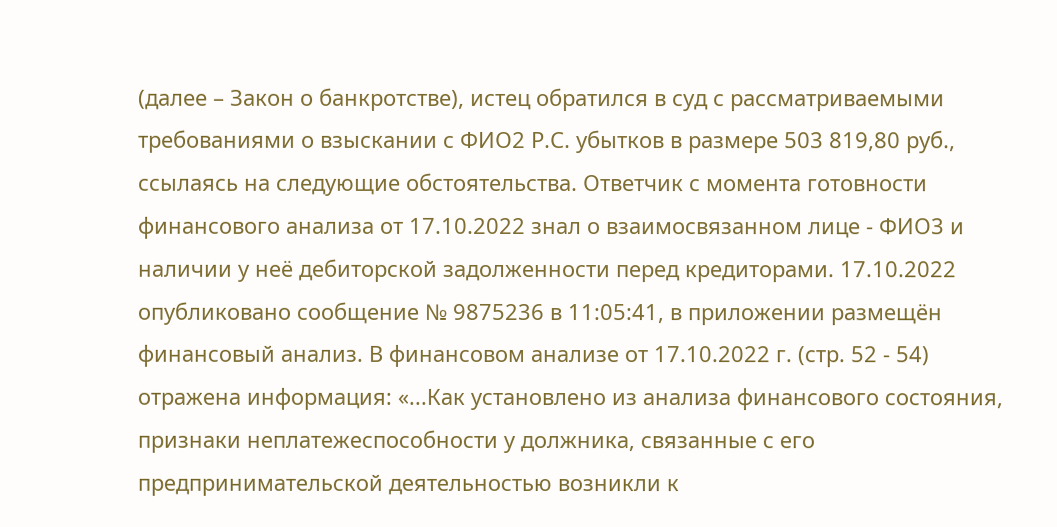(далее – Закон о банкротстве), истец обратился в суд с рассматриваемыми требованиями о взыскании с ФИО2 Р.С. убытков в размере 503 819,80 руб., ссылаясь на следующие обстоятельства. Ответчик с момента готовности финансового анализа от 17.10.2022 знал о взаимосвязанном лице - ФИО3 и наличии у неё дебиторской задолженности перед кредиторами. 17.10.2022 опубликовано сообщение № 9875236 в 11:05:41, в приложении размещён финансовый анализ. В финансовом анализе от 17.10.2022 г. (стр. 52 - 54) отражена информация: «...Как установлено из анализа финансового состояния, признаки неплатежеспособности у должника, связанные с его предпринимательской деятельностью возникли к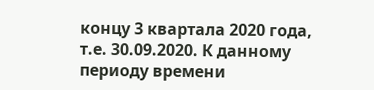концу 3 квартала 2020 года, т.е. 30.09.2020. К данному периоду времени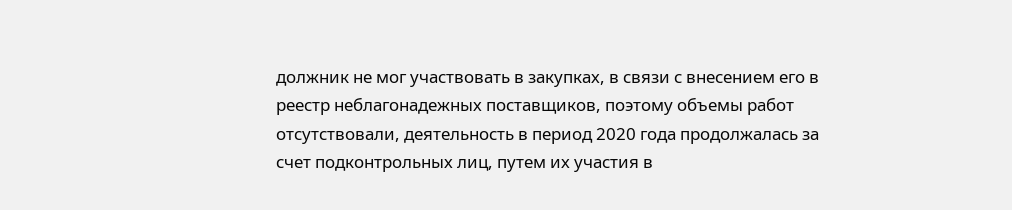должник не мог участвовать в закупках, в связи с внесением его в реестр неблагонадежных поставщиков, поэтому объемы работ отсутствовали, деятельность в период 2020 года продолжалась за счет подконтрольных лиц, путем их участия в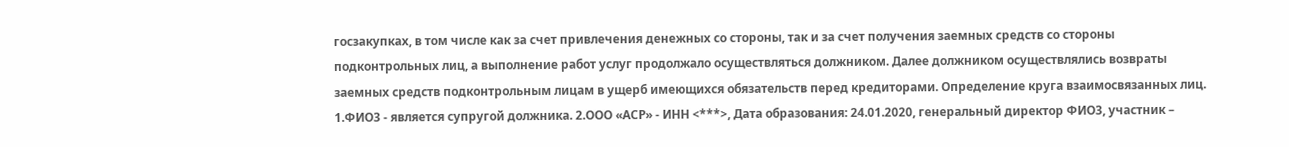госзакупках, в том числе как за счет привлечения денежных со стороны, так и за счет получения заемных средств со стороны подконтрольных лиц, а выполнение работ услуг продолжало осуществляться должником. Далее должником осуществлялись возвраты заемных средств подконтрольным лицам в ущерб имеющихся обязательств перед кредиторами. Определение круга взаимосвязанных лиц. 1.ФИО3 - является супругой должника. 2.ООО «АСР» - ИНН <***>, Дата образования: 24.01.2020, генеральный директор ФИО3, участник –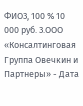ФИО3, 100 % 10 000 руб. 3.ООО «Консалтинговая Группа Овечкин и Партнеры» - Дата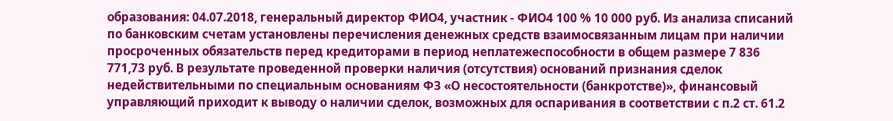образования: 04.07.2018, генеральный директор ФИО4, участник - ФИО4 100 % 10 000 руб. Из анализа списаний по банковским счетам установлены перечисления денежных средств взаимосвязанным лицам при наличии просроченных обязательств перед кредиторами в период неплатежеспособности в общем размере 7 836 771,73 руб. В результате проведенной проверки наличия (отсутствия) оснований признания сделок недействительными по специальным основаниям ФЗ «О несостоятельности (банкротстве)», финансовый управляющий приходит к выводу о наличии сделок, возможных для оспаривания в соответствии с п.2 ст. 61.2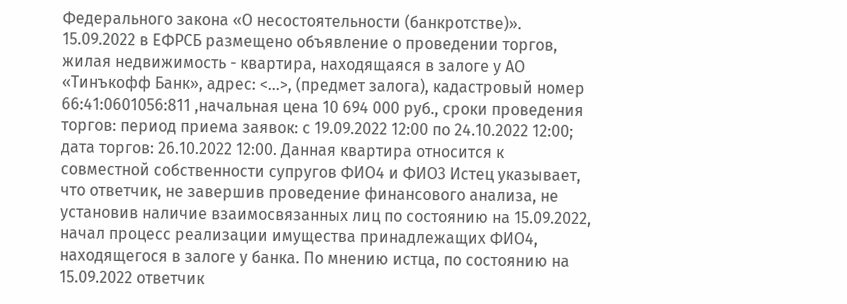Федерального закона «О несостоятельности (банкротстве)». 15.09.2022 в ЕФРСБ размещено объявление о проведении торгов, жилая недвижимость - квартира, находящаяся в залоге у АО «Тинъкофф Банк», адрес: <...>, (предмет залога), кадастровый номер 66:41:0601056:811 ,начальная цена 10 694 000 руб., сроки проведения торгов: период приема заявок: с 19.09.2022 12:00 по 24.10.2022 12:00; дата торгов: 26.10.2022 12:00. Данная квартира относится к совместной собственности супругов ФИО4 и ФИО3 Истец указывает, что ответчик, не завершив проведение финансового анализа, не установив наличие взаимосвязанных лиц по состоянию на 15.09.2022, начал процесс реализации имущества принадлежащих ФИО4, находящегося в залоге у банка. По мнению истца, по состоянию на 15.09.2022 ответчик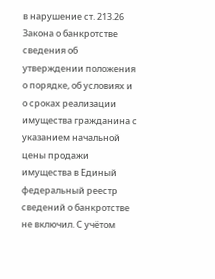в нарушение ст. 213.26 Закона о банкротстве сведения об утверждении положения о порядке, об условиях и о сроках реализации имущества гражданина с указанием начальной цены продажи имущества в Единый федеральный реестр сведений о банкротстве не включил. С учётом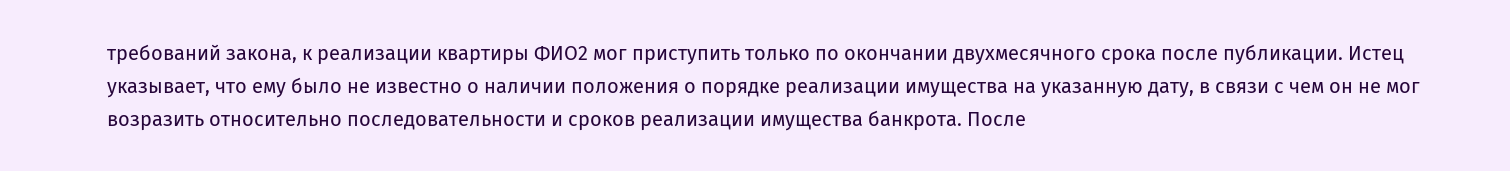требований закона, к реализации квартиры ФИО2 мог приступить только по окончании двухмесячного срока после публикации. Истец указывает, что ему было не известно о наличии положения о порядке реализации имущества на указанную дату, в связи с чем он не мог возразить относительно последовательности и сроков реализации имущества банкрота. После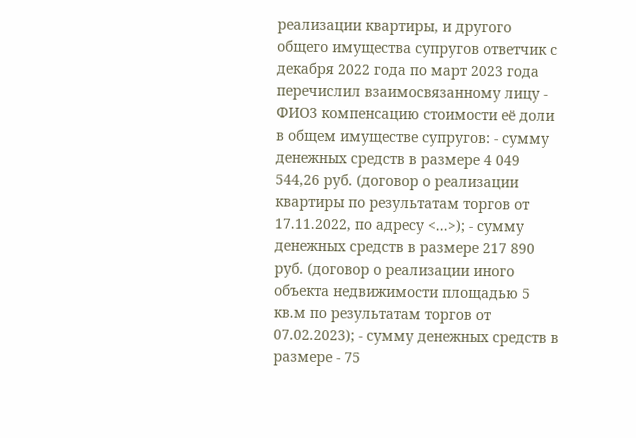реализации квартиры, и другого общего имущества супругов ответчик с декабря 2022 года по март 2023 года перечислил взаимосвязанному лицу - ФИО3 компенсацию стоимости её доли в общем имуществе супругов: - сумму денежных средств в размере 4 049 544,26 руб. (договор о реализации квартиры по результатам торгов от 17.11.2022, по адресу <...>); - сумму денежных средств в размере 217 890 руб. (договор о реализации иного объекта недвижимости площадью 5 кв.м по результатам торгов от 07.02.2023); - сумму денежных средств в размере - 75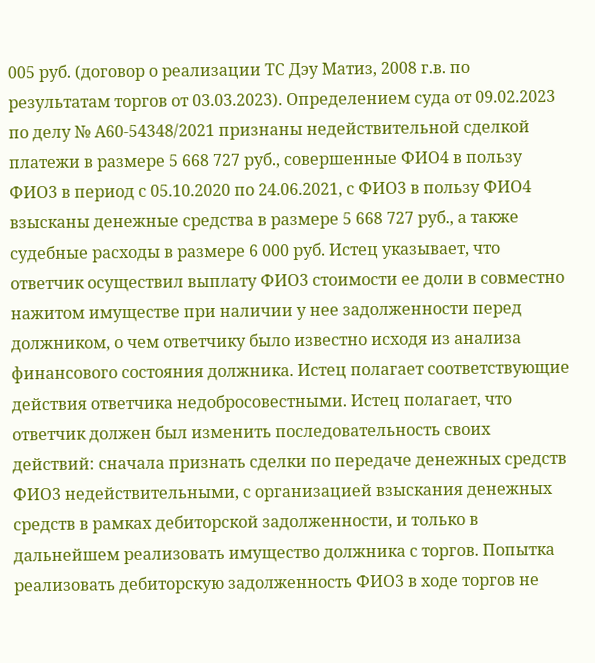005 руб. (договор о реализации ТС Дэу Матиз, 2008 г.в. по результатам торгов от 03.03.2023). Определением суда от 09.02.2023 по делу № А60-54348/2021 признаны недействительной сделкой платежи в размере 5 668 727 руб., совершенные ФИО4 в пользу ФИО3 в период с 05.10.2020 по 24.06.2021, с ФИО3 в пользу ФИО4 взысканы денежные средства в размере 5 668 727 руб., а также судебные расходы в размере 6 000 руб. Истец указывает, что ответчик осуществил выплату ФИО3 стоимости ее доли в совместно нажитом имуществе при наличии у нее задолженности перед должником, о чем ответчику было известно исходя из анализа финансового состояния должника. Истец полагает соответствующие действия ответчика недобросовестными. Истец полагает, что ответчик должен был изменить последовательность своих действий: сначала признать сделки по передаче денежных средств ФИО3 недействительными, с организацией взыскания денежных средств в рамках дебиторской задолженности, и только в дальнейшем реализовать имущество должника с торгов. Попытка реализовать дебиторскую задолженность ФИО3 в ходе торгов не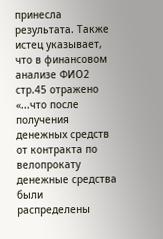принесла результата. Также истец указывает, что в финансовом анализе ФИО2 стр.45 отражено «...что после получения денежных средств от контракта по велопрокату денежные средства были распределены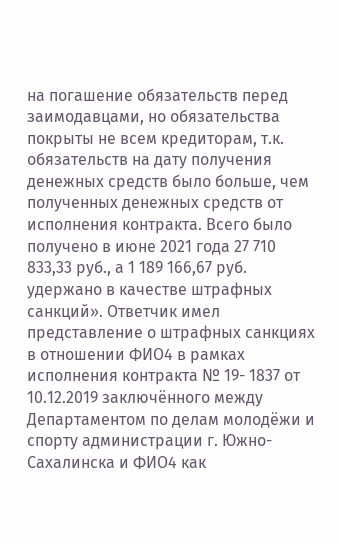на погашение обязательств перед заимодавцами, но обязательства покрыты не всем кредиторам, т.к. обязательств на дату получения денежных средств было больше, чем полученных денежных средств от исполнения контракта. Всего было получено в июне 2021 года 27 710 833,33 руб., а 1 189 166,67 руб. удержано в качестве штрафных санкций». Ответчик имел представление о штрафных санкциях в отношении ФИО4 в рамках исполнения контракта № 19- 1837 от 10.12.2019 заключённого между Департаментом по делам молодёжи и спорту администрации г. Южно-Сахалинска и ФИО4 как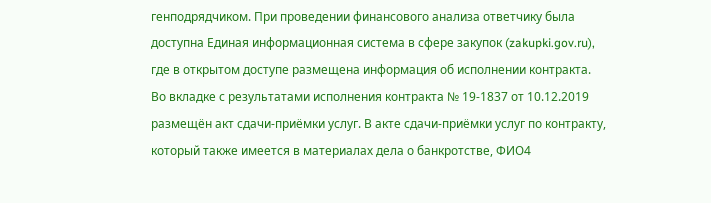генподрядчиком. При проведении финансового анализа ответчику была доступна Единая информационная система в сфере закупок (zakupki.gov.ru), где в открытом доступе размещена информация об исполнении контракта. Во вкладке с результатами исполнения контракта № 19-1837 от 10.12.2019 размещён акт сдачи-приёмки услуг. В акте сдачи-приёмки услуг по контракту, который также имеется в материалах дела о банкротстве, ФИО4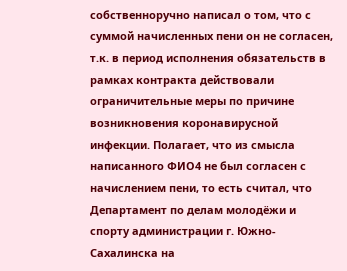собственноручно написал о том, что с суммой начисленных пени он не согласен, т.к. в период исполнения обязательств в рамках контракта действовали ограничительные меры по причине возникновения коронавирусной инфекции. Полагает, что из смысла написанного ФИО4 не был согласен с начислением пени, то есть считал, что Департамент по делам молодёжи и спорту администрации г. Южно-Сахалинска на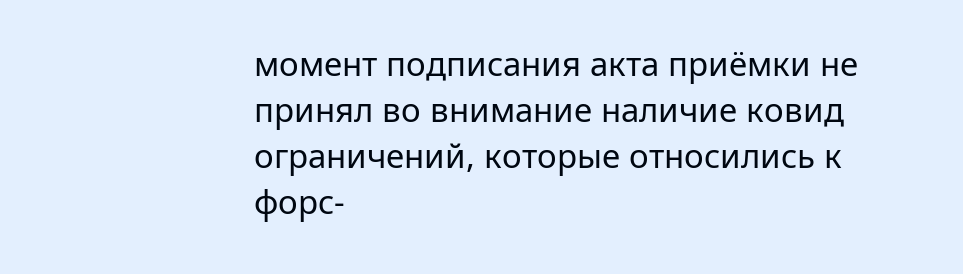момент подписания акта приёмки не принял во внимание наличие ковид ограничений, которые относились к форс-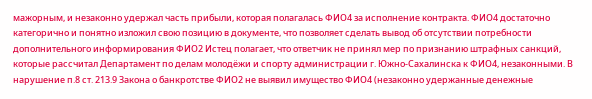мажорным, и незаконно удержал часть прибыли, которая полагалась ФИО4 за исполнение контракта. ФИО4 достаточно категорично и понятно изложил свою позицию в документе, что позволяет сделать вывод об отсутствии потребности дополнительного информирования ФИО2 Истец полагает, что ответчик не принял мер по признанию штрафных санкций, которые рассчитал Департамент по делам молодёжи и спорту администрации г. Южно-Сахалинска к ФИО4, незаконными. В нарушение п.8 ст. 213.9 Закона о банкротстве ФИО2 не выявил имущество ФИО4 (незаконно удержанные денежные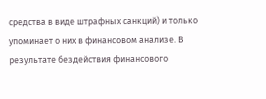средства в виде штрафных санкций) и только упоминает о них в финансовом анализе. В результате бездействия финансового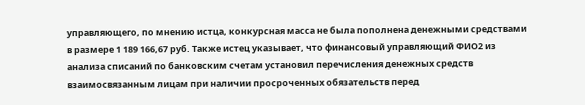управляющего, по мнению истца, конкурсная масса не была пополнена денежными средствами в размере 1 189 166,67 руб. Также истец указывает, что финансовый управляющий ФИО2 из анализа списаний по банковским счетам установил перечисления денежных средств взаимосвязанным лицам при наличии просроченных обязательств перед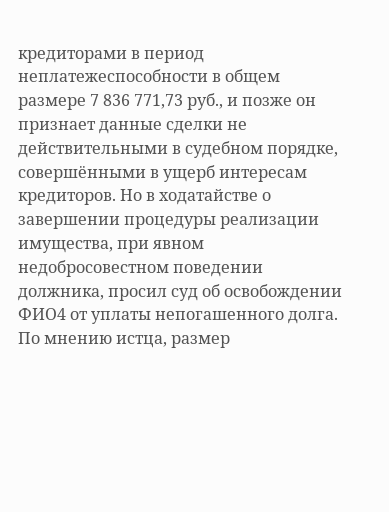кредиторами в период неплатежеспособности в общем размере 7 836 771,73 руб., и позже он признает данные сделки не действительными в судебном порядке, совершёнными в ущерб интересам кредиторов. Но в ходатайстве о завершении процедуры реализации имущества, при явном недобросовестном поведении должника, просил суд об освобождении ФИО4 от уплаты непогашенного долга. По мнению истца, размер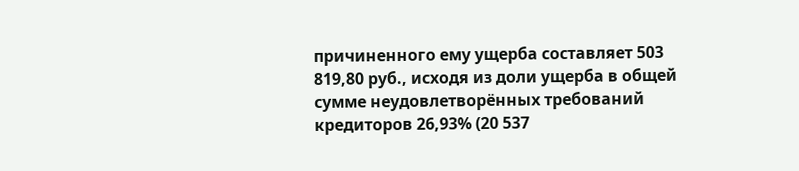причиненного ему ущерба составляет 503 819,80 руб., исходя из доли ущерба в общей сумме неудовлетворённых требований кредиторов 26,93% (20 537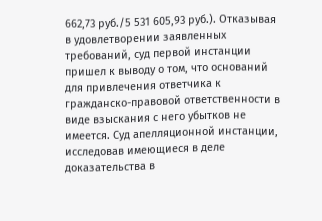662,73 руб./5 531 605,93 руб.). Отказывая в удовлетворении заявленных требований, суд первой инстанции пришел к выводу о том, что оснований для привлечения ответчика к гражданско-правовой ответственности в виде взыскания с него убытков не имеется. Суд апелляционной инстанции, исследовав имеющиеся в деле доказательства в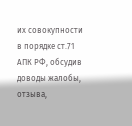их совокупности в порядке ст.71 АПК РФ, обсудив доводы жалобы, отзыва,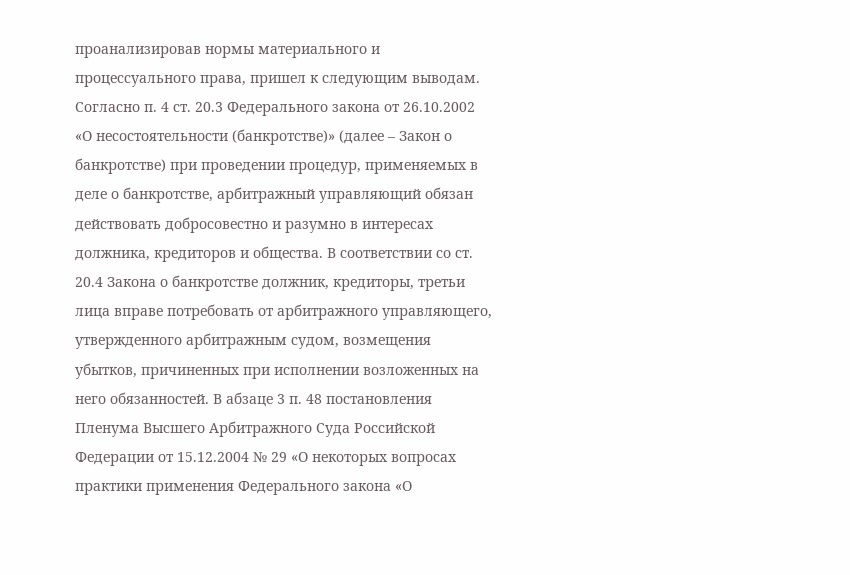проанализировав нормы материального и процессуального права, пришел к следующим выводам. Согласно п. 4 ст. 20.3 Федерального закона от 26.10.2002 «О несостоятельности (банкротстве)» (далее – Закон о банкротстве) при проведении процедур, применяемых в деле о банкротстве, арбитражный управляющий обязан действовать добросовестно и разумно в интересах должника, кредиторов и общества. В соответствии со ст. 20.4 Закона о банкротстве должник, кредиторы, третьи лица вправе потребовать от арбитражного управляющего, утвержденного арбитражным судом, возмещения убытков, причиненных при исполнении возложенных на него обязанностей. В абзаце 3 п. 48 постановления Пленума Высшего Арбитражного Суда Российской Федерации от 15.12.2004 № 29 «О некоторых вопросах практики применения Федерального закона «О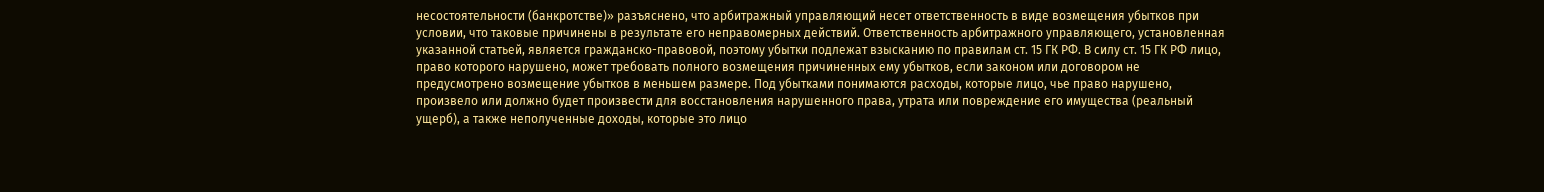несостоятельности (банкротстве)» разъяснено, что арбитражный управляющий несет ответственность в виде возмещения убытков при условии, что таковые причинены в результате его неправомерных действий. Ответственность арбитражного управляющего, установленная указанной статьей, является гражданско-правовой, поэтому убытки подлежат взысканию по правилам ст. 15 ГК РФ. В силу ст. 15 ГК РФ лицо, право которого нарушено, может требовать полного возмещения причиненных ему убытков, если законом или договором не предусмотрено возмещение убытков в меньшем размере. Под убытками понимаются расходы, которые лицо, чье право нарушено, произвело или должно будет произвести для восстановления нарушенного права, утрата или повреждение его имущества (реальный ущерб), а также неполученные доходы, которые это лицо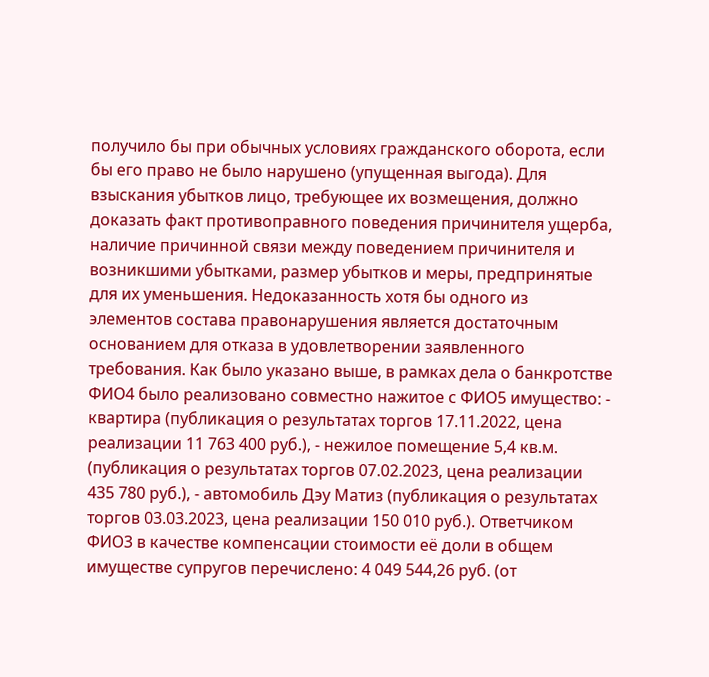получило бы при обычных условиях гражданского оборота, если бы его право не было нарушено (упущенная выгода). Для взыскания убытков лицо, требующее их возмещения, должно доказать факт противоправного поведения причинителя ущерба, наличие причинной связи между поведением причинителя и возникшими убытками, размер убытков и меры, предпринятые для их уменьшения. Недоказанность хотя бы одного из элементов состава правонарушения является достаточным основанием для отказа в удовлетворении заявленного требования. Как было указано выше, в рамках дела о банкротстве ФИО4 было реализовано совместно нажитое с ФИО5 имущество: - квартира (публикация о результатах торгов 17.11.2022, цена реализации 11 763 400 руб.), - нежилое помещение 5,4 кв.м. (публикация о результатах торгов 07.02.2023, цена реализации 435 780 руб.), - автомобиль Дэу Матиз (публикация о результатах торгов 03.03.2023, цена реализации 150 010 руб.). Ответчиком ФИО3 в качестве компенсации стоимости её доли в общем имуществе супругов перечислено: 4 049 544,26 руб. (от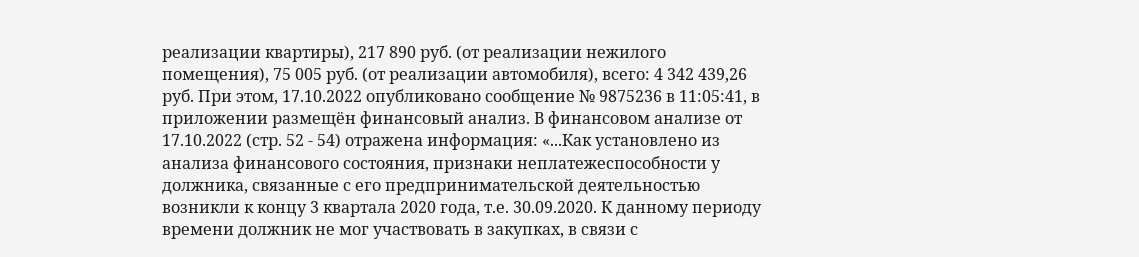реализации квартиры), 217 890 руб. (от реализации нежилого помещения), 75 005 руб. (от реализации автомобиля), всего: 4 342 439,26 руб. При этом, 17.10.2022 опубликовано сообщение № 9875236 в 11:05:41, в приложении размещён финансовый анализ. В финансовом анализе от 17.10.2022 (стр. 52 - 54) отражена информация: «...Как установлено из анализа финансового состояния, признаки неплатежеспособности у должника, связанные с его предпринимательской деятельностью возникли к концу 3 квартала 2020 года, т.е. 30.09.2020. К данному периоду времени должник не мог участвовать в закупках, в связи с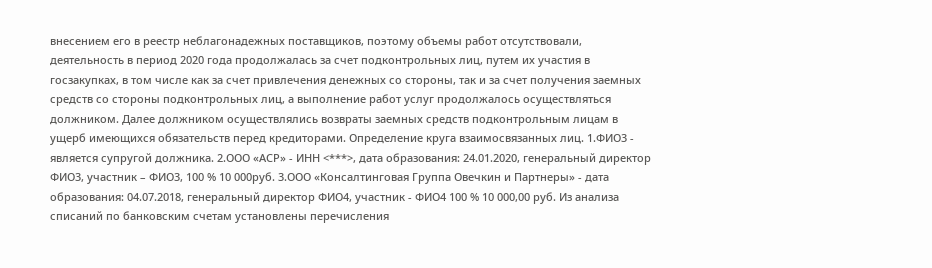внесением его в реестр неблагонадежных поставщиков, поэтому объемы работ отсутствовали, деятельность в период 2020 года продолжалась за счет подконтрольных лиц, путем их участия в госзакупках, в том числе как за счет привлечения денежных со стороны, так и за счет получения заемных средств со стороны подконтрольных лиц, а выполнение работ услуг продолжалось осуществляться должником. Далее должником осуществлялись возвраты заемных средств подконтрольным лицам в ущерб имеющихся обязательств перед кредиторами. Определение круга взаимосвязанных лиц. 1.ФИО3 - является супругой должника. 2.ООО «АСР» - ИНН <***>, дата образования: 24.01.2020, генеральный директор ФИО3, участник – ФИО3, 100 % 10 000руб. 3.ООО «Консалтинговая Группа Овечкин и Партнеры» - дата образования: 04.07.2018, генеральный директор ФИО4, участник - ФИО4 100 % 10 000,00 руб. Из анализа списаний по банковским счетам установлены перечисления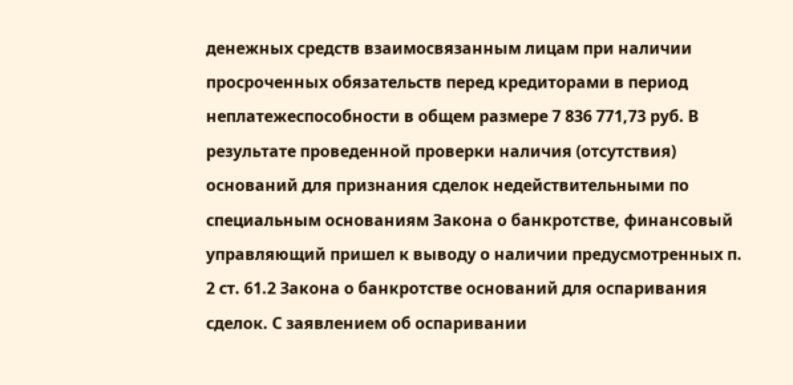денежных средств взаимосвязанным лицам при наличии просроченных обязательств перед кредиторами в период неплатежеспособности в общем размере 7 836 771,73 руб. В результате проведенной проверки наличия (отсутствия) оснований для признания сделок недействительными по специальным основаниям Закона о банкротстве, финансовый управляющий пришел к выводу о наличии предусмотренных п. 2 ст. 61.2 Закона о банкротстве оснований для оспаривания сделок. С заявлением об оспаривании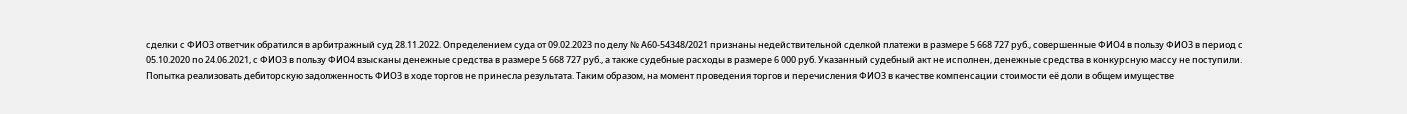сделки с ФИО3 ответчик обратился в арбитражный суд 28.11.2022. Определением суда от 09.02.2023 по делу № А60-54348/2021 признаны недействительной сделкой платежи в размере 5 668 727 руб., совершенные ФИО4 в пользу ФИО3 в период с 05.10.2020 по 24.06.2021, с ФИО3 в пользу ФИО4 взысканы денежные средства в размере 5 668 727 руб., а также судебные расходы в размере 6 000 руб. Указанный судебный акт не исполнен, денежные средства в конкурсную массу не поступили. Попытка реализовать дебиторскую задолженность ФИО3 в ходе торгов не принесла результата. Таким образом, на момент проведения торгов и перечисления ФИО3 в качестве компенсации стоимости её доли в общем имуществе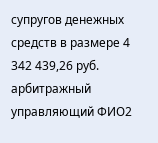супругов денежных средств в размере 4 342 439,26 руб. арбитражный управляющий ФИО2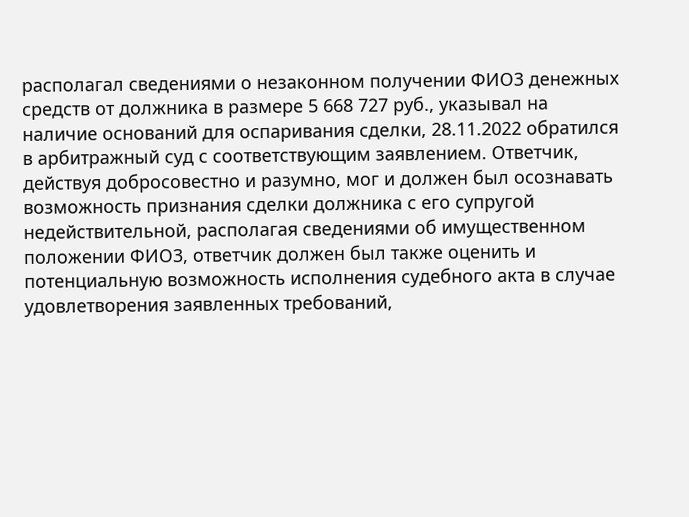располагал сведениями о незаконном получении ФИО3 денежных средств от должника в размере 5 668 727 руб., указывал на наличие оснований для оспаривания сделки, 28.11.2022 обратился в арбитражный суд с соответствующим заявлением. Ответчик, действуя добросовестно и разумно, мог и должен был осознавать возможность признания сделки должника с его супругой недействительной, располагая сведениями об имущественном положении ФИО3, ответчик должен был также оценить и потенциальную возможность исполнения судебного акта в случае удовлетворения заявленных требований,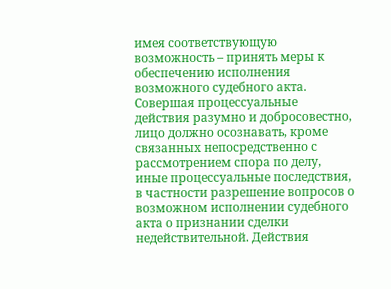имея соответствующую возможность – принять меры к обеспечению исполнения возможного судебного акта. Совершая процессуальные действия разумно и добросовестно, лицо должно осознавать, кроме связанных непосредственно с рассмотрением спора по делу, иные процессуальные последствия, в частности разрешение вопросов о возможном исполнении судебного акта о признании сделки недействительной. Действия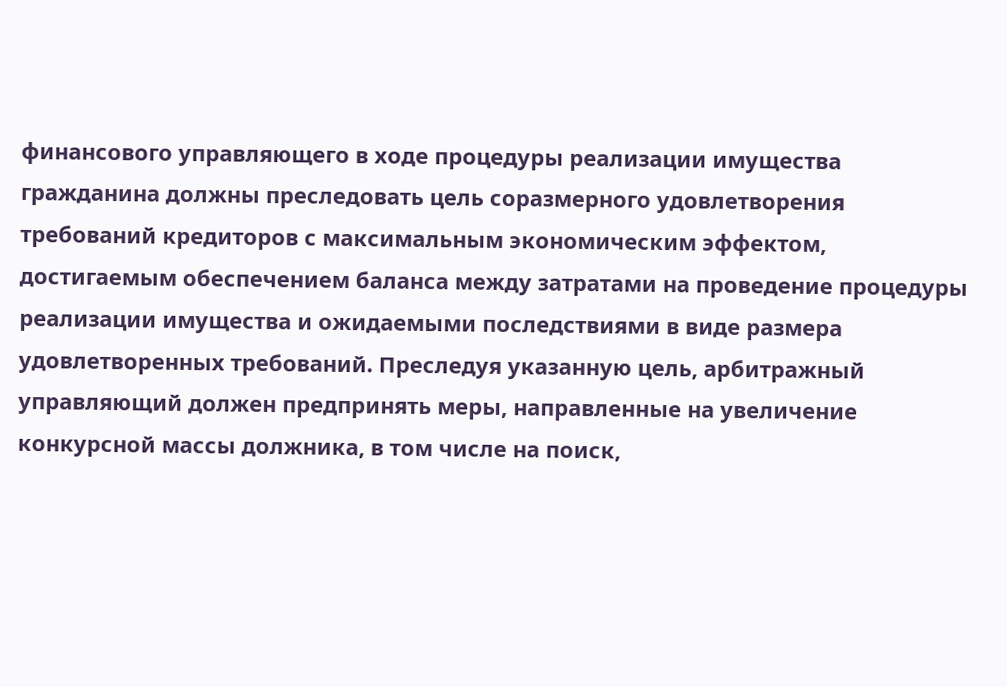финансового управляющего в ходе процедуры реализации имущества гражданина должны преследовать цель соразмерного удовлетворения требований кредиторов с максимальным экономическим эффектом, достигаемым обеспечением баланса между затратами на проведение процедуры реализации имущества и ожидаемыми последствиями в виде размера удовлетворенных требований. Преследуя указанную цель, арбитражный управляющий должен предпринять меры, направленные на увеличение конкурсной массы должника, в том числе на поиск,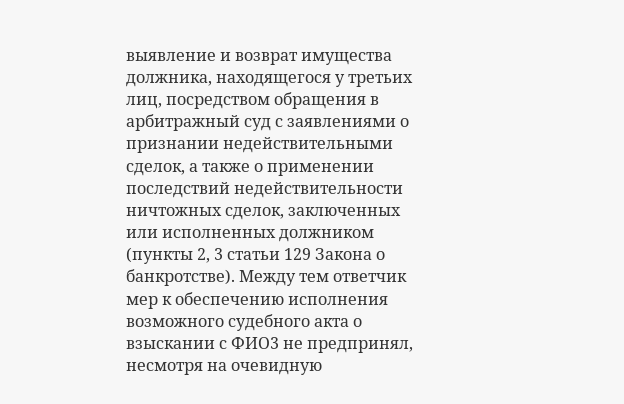выявление и возврат имущества должника, находящегося у третьих лиц, посредством обращения в арбитражный суд с заявлениями о признании недействительными сделок, а также о применении последствий недействительности ничтожных сделок, заключенных или исполненных должником (пункты 2, 3 статьи 129 Закона о банкротстве). Между тем ответчик мер к обеспечению исполнения возможного судебного акта о взыскании с ФИО3 не предпринял, несмотря на очевидную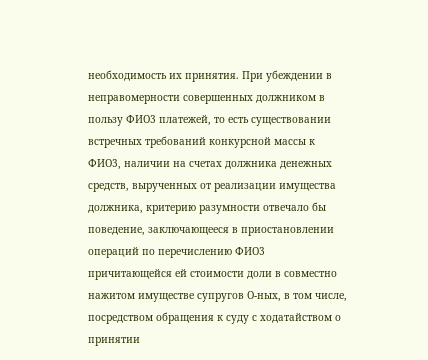необходимость их принятия. При убеждении в неправомерности совершенных должником в пользу ФИО3 платежей, то есть существовании встречных требований конкурсной массы к ФИО3, наличии на счетах должника денежных средств, вырученных от реализации имущества должника, критерию разумности отвечало бы поведение, заключающееся в приостановлении операций по перечислению ФИО3 причитающейся ей стоимости доли в совместно нажитом имуществе супругов О-ных, в том числе, посредством обращения к суду с ходатайством о принятии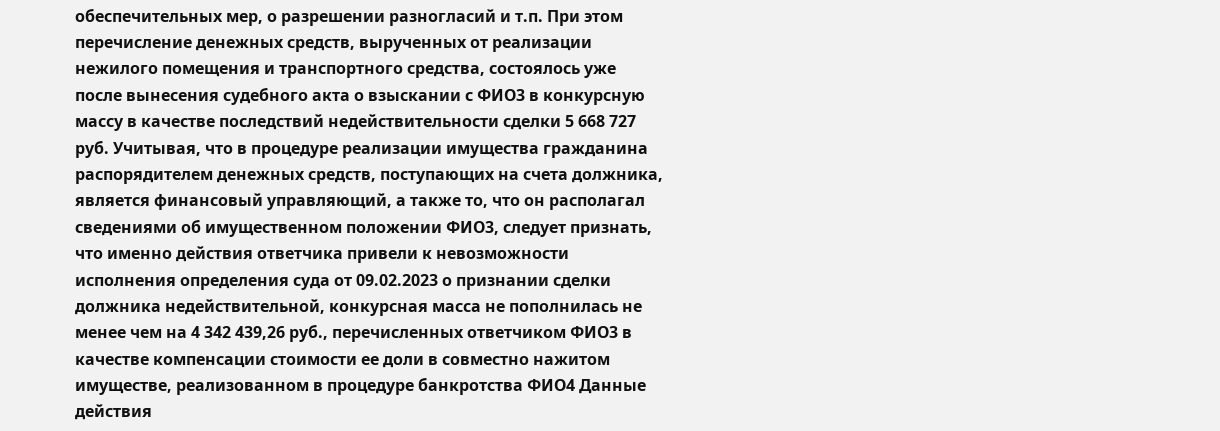обеспечительных мер, о разрешении разногласий и т.п. При этом перечисление денежных средств, вырученных от реализации нежилого помещения и транспортного средства, состоялось уже после вынесения судебного акта о взыскании с ФИО3 в конкурсную массу в качестве последствий недействительности сделки 5 668 727 руб. Учитывая, что в процедуре реализации имущества гражданина распорядителем денежных средств, поступающих на счета должника, является финансовый управляющий, а также то, что он располагал сведениями об имущественном положении ФИО3, следует признать, что именно действия ответчика привели к невозможности исполнения определения суда от 09.02.2023 о признании сделки должника недействительной, конкурсная масса не пополнилась не менее чем на 4 342 439,26 руб., перечисленных ответчиком ФИО3 в качестве компенсации стоимости ее доли в совместно нажитом имуществе, реализованном в процедуре банкротства ФИО4 Данные действия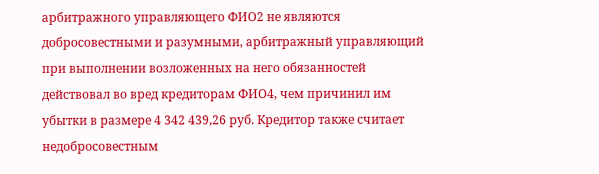арбитражного управляющего ФИО2 не являются добросовестными и разумными, арбитражный управляющий при выполнении возложенных на него обязанностей действовал во вред кредиторам ФИО4, чем причинил им убытки в размере 4 342 439,26 руб. Кредитор также считает недобросовестным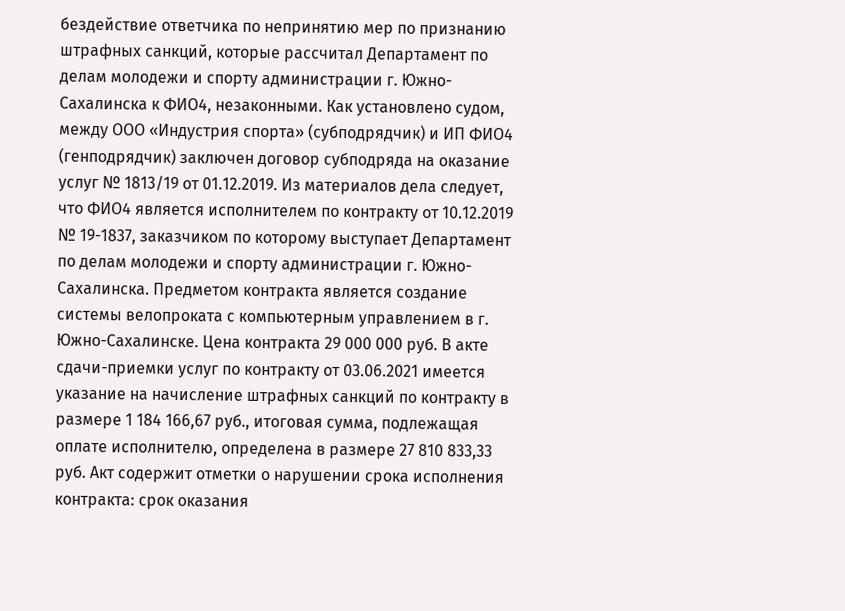бездействие ответчика по непринятию мер по признанию штрафных санкций, которые рассчитал Департамент по делам молодежи и спорту администрации г. Южно-Сахалинска к ФИО4, незаконными. Как установлено судом, между ООО «Индустрия спорта» (субподрядчик) и ИП ФИО4 (генподрядчик) заключен договор субподряда на оказание услуг № 1813/19 от 01.12.2019. Из материалов дела следует, что ФИО4 является исполнителем по контракту от 10.12.2019 № 19-1837, заказчиком по которому выступает Департамент по делам молодежи и спорту администрации г. Южно-Сахалинска. Предметом контракта является создание системы велопроката с компьютерным управлением в г. Южно-Сахалинске. Цена контракта 29 000 000 руб. В акте сдачи-приемки услуг по контракту от 03.06.2021 имеется указание на начисление штрафных санкций по контракту в размере 1 184 166,67 руб., итоговая сумма, подлежащая оплате исполнителю, определена в размере 27 810 833,33 руб. Акт содержит отметки о нарушении срока исполнения контракта: срок оказания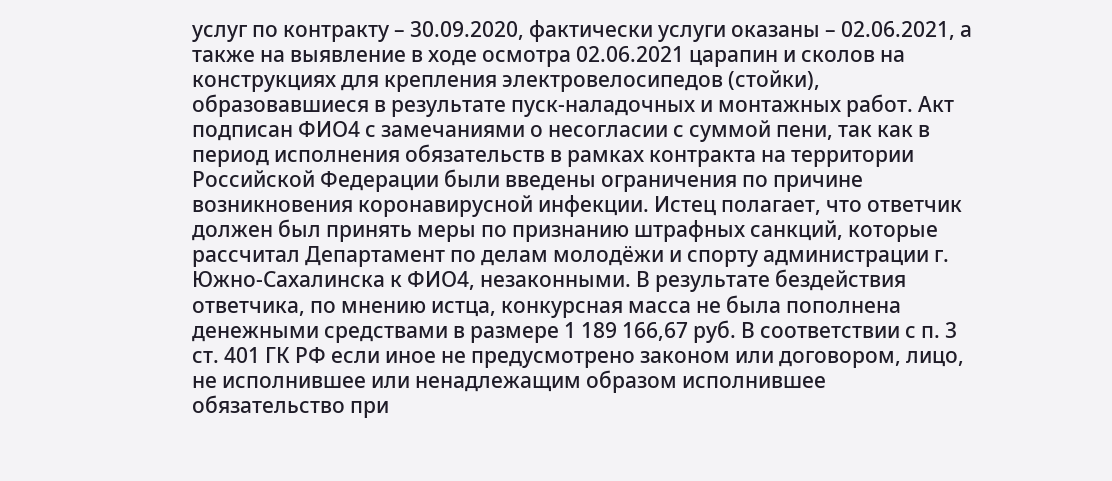услуг по контракту – 30.09.2020, фактически услуги оказаны – 02.06.2021, а также на выявление в ходе осмотра 02.06.2021 царапин и сколов на конструкциях для крепления электровелосипедов (стойки), образовавшиеся в результате пуск-наладочных и монтажных работ. Акт подписан ФИО4 с замечаниями о несогласии с суммой пени, так как в период исполнения обязательств в рамках контракта на территории Российской Федерации были введены ограничения по причине возникновения коронавирусной инфекции. Истец полагает, что ответчик должен был принять меры по признанию штрафных санкций, которые рассчитал Департамент по делам молодёжи и спорту администрации г. Южно-Сахалинска к ФИО4, незаконными. В результате бездействия ответчика, по мнению истца, конкурсная масса не была пополнена денежными средствами в размере 1 189 166,67 руб. В соответствии с п. 3 ст. 401 ГК РФ если иное не предусмотрено законом или договором, лицо, не исполнившее или ненадлежащим образом исполнившее обязательство при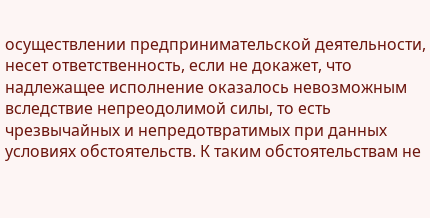осуществлении предпринимательской деятельности, несет ответственность, если не докажет, что надлежащее исполнение оказалось невозможным вследствие непреодолимой силы, то есть чрезвычайных и непредотвратимых при данных условиях обстоятельств. К таким обстоятельствам не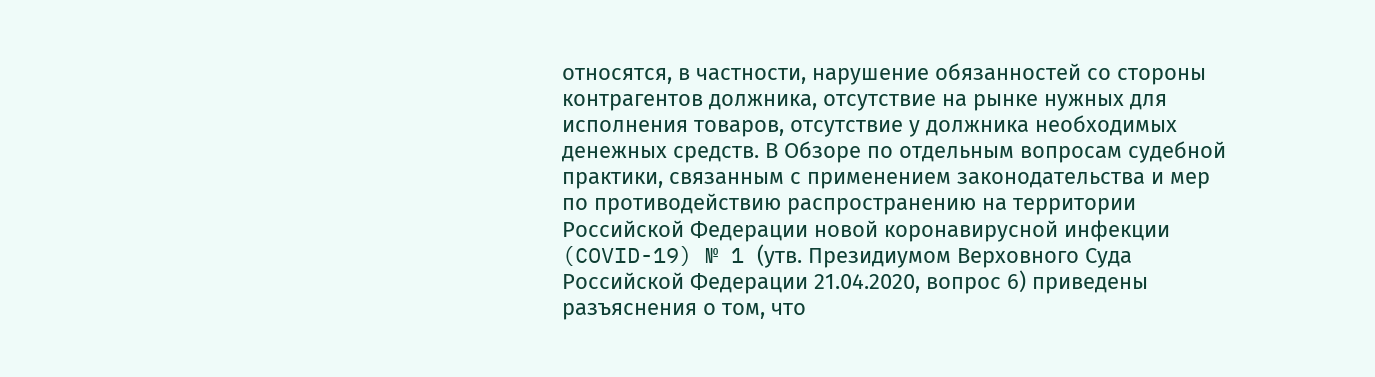относятся, в частности, нарушение обязанностей со стороны контрагентов должника, отсутствие на рынке нужных для исполнения товаров, отсутствие у должника необходимых денежных средств. В Обзоре по отдельным вопросам судебной практики, связанным с применением законодательства и мер по противодействию распространению на территории Российской Федерации новой коронавирусной инфекции (COVID-19) № 1 (утв. Президиумом Верховного Суда Российской Федерации 21.04.2020, вопрос 6) приведены разъяснения о том, что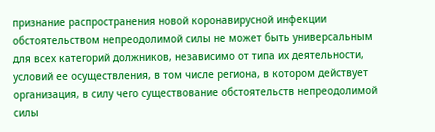признание распространения новой коронавирусной инфекции обстоятельством непреодолимой силы не может быть универсальным для всех категорий должников, независимо от типа их деятельности, условий ее осуществления, в том числе региона, в котором действует организация, в силу чего существование обстоятельств непреодолимой силы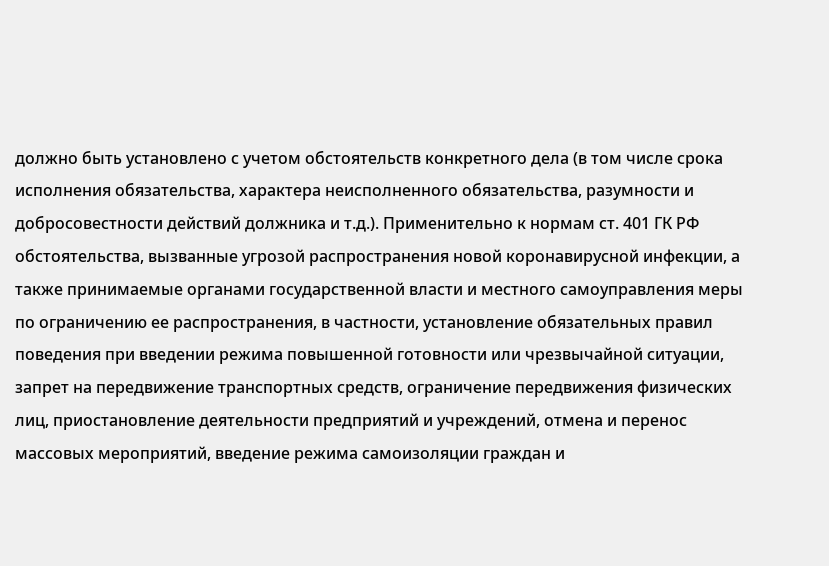должно быть установлено с учетом обстоятельств конкретного дела (в том числе срока исполнения обязательства, характера неисполненного обязательства, разумности и добросовестности действий должника и т.д.). Применительно к нормам ст. 401 ГК РФ обстоятельства, вызванные угрозой распространения новой коронавирусной инфекции, а также принимаемые органами государственной власти и местного самоуправления меры по ограничению ее распространения, в частности, установление обязательных правил поведения при введении режима повышенной готовности или чрезвычайной ситуации, запрет на передвижение транспортных средств, ограничение передвижения физических лиц, приостановление деятельности предприятий и учреждений, отмена и перенос массовых мероприятий, введение режима самоизоляции граждан и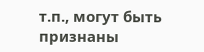т.п., могут быть признаны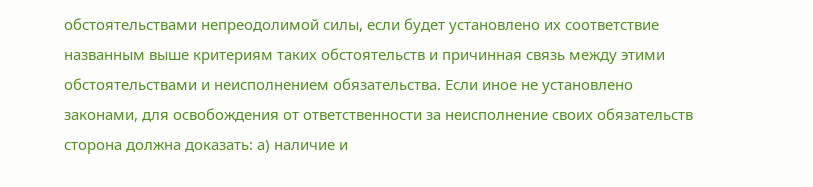обстоятельствами непреодолимой силы, если будет установлено их соответствие названным выше критериям таких обстоятельств и причинная связь между этими обстоятельствами и неисполнением обязательства. Если иное не установлено законами, для освобождения от ответственности за неисполнение своих обязательств сторона должна доказать: а) наличие и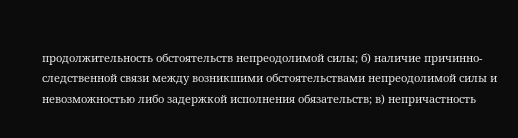продолжительность обстоятельств непреодолимой силы; б) наличие причинно-следственной связи между возникшими обстоятельствами непреодолимой силы и невозможностью либо задержкой исполнения обязательств; в) непричастность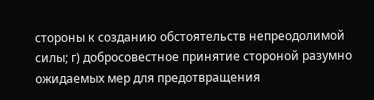стороны к созданию обстоятельств непреодолимой силы; г) добросовестное принятие стороной разумно ожидаемых мер для предотвращения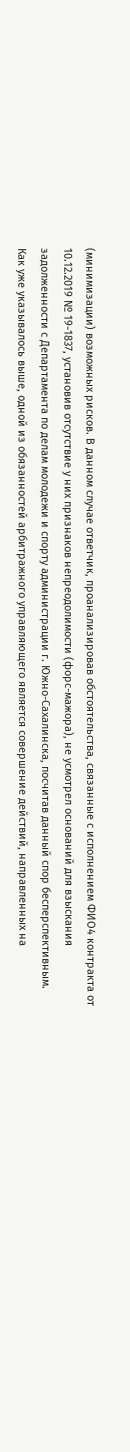(минимизации) возможных рисков. В данном случае ответчик, проанализировав обстоятельства, связанные с исполнением ФИО4 контракта от 10.12.2019 № 19-1837, установив отсутствие у них признаков непреодолимости (форс-мажора), не усмотрел оснований для взыскания задолженности с Департамента по делам молодежи и спорту администрации г. Южно-Сахалинска, посчитав данный спор бесперспективным. Как уже указывалось выше, одной из обязанностей арбитражного управляющего является совершение действий, направленных на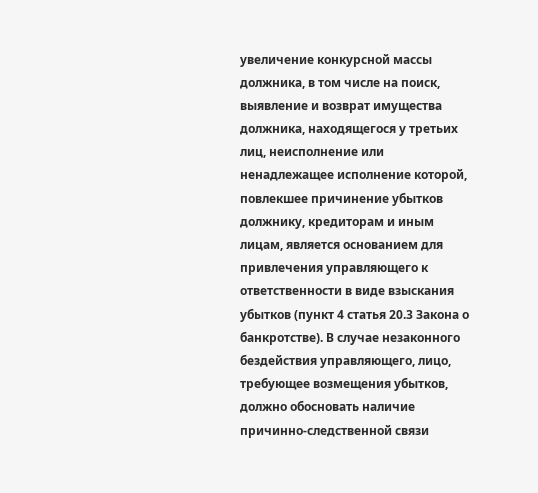увеличение конкурсной массы должника, в том числе на поиск, выявление и возврат имущества должника, находящегося у третьих лиц, неисполнение или ненадлежащее исполнение которой, повлекшее причинение убытков должнику, кредиторам и иным лицам, является основанием для привлечения управляющего к ответственности в виде взыскания убытков (пункт 4 статья 20.3 Закона о банкротстве). В случае незаконного бездействия управляющего, лицо, требующее возмещения убытков, должно обосновать наличие причинно-следственной связи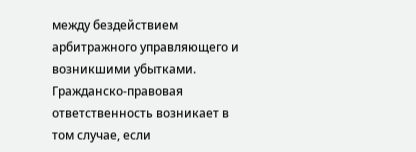между бездействием арбитражного управляющего и возникшими убытками. Гражданско-правовая ответственность возникает в том случае, если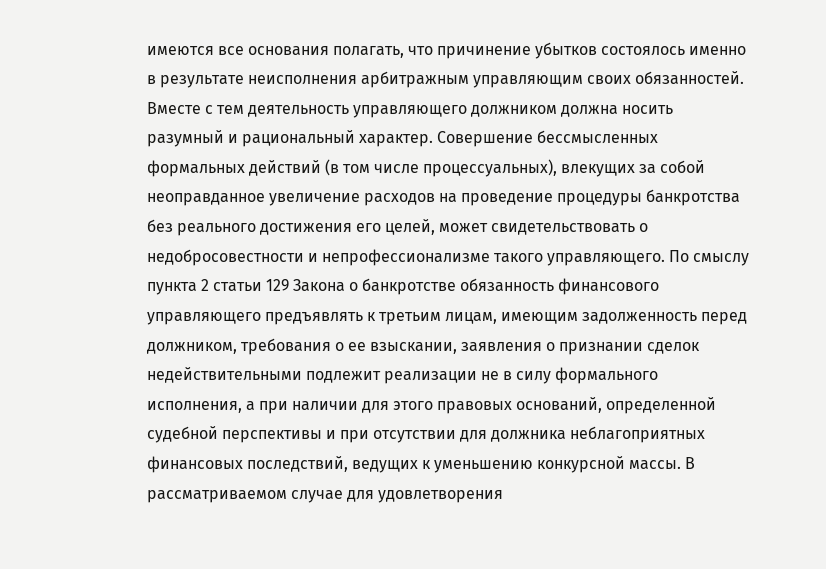имеются все основания полагать, что причинение убытков состоялось именно в результате неисполнения арбитражным управляющим своих обязанностей. Вместе с тем деятельность управляющего должником должна носить разумный и рациональный характер. Совершение бессмысленных формальных действий (в том числе процессуальных), влекущих за собой неоправданное увеличение расходов на проведение процедуры банкротства без реального достижения его целей, может свидетельствовать о недобросовестности и непрофессионализме такого управляющего. По смыслу пункта 2 статьи 129 Закона о банкротстве обязанность финансового управляющего предъявлять к третьим лицам, имеющим задолженность перед должником, требования о ее взыскании, заявления о признании сделок недействительными подлежит реализации не в силу формального исполнения, а при наличии для этого правовых оснований, определенной судебной перспективы и при отсутствии для должника неблагоприятных финансовых последствий, ведущих к уменьшению конкурсной массы. В рассматриваемом случае для удовлетворения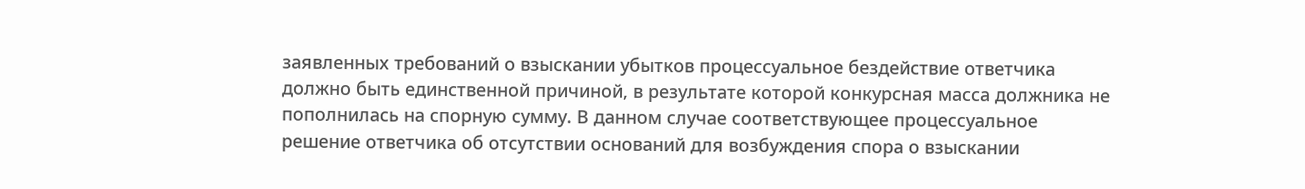заявленных требований о взыскании убытков процессуальное бездействие ответчика должно быть единственной причиной, в результате которой конкурсная масса должника не пополнилась на спорную сумму. В данном случае соответствующее процессуальное решение ответчика об отсутствии оснований для возбуждения спора о взыскании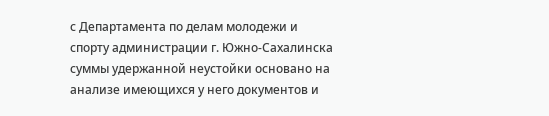с Департамента по делам молодежи и спорту администрации г. Южно-Сахалинска суммы удержанной неустойки основано на анализе имеющихся у него документов и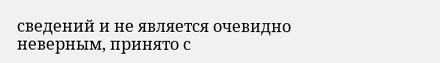сведений и не является очевидно неверным, принято с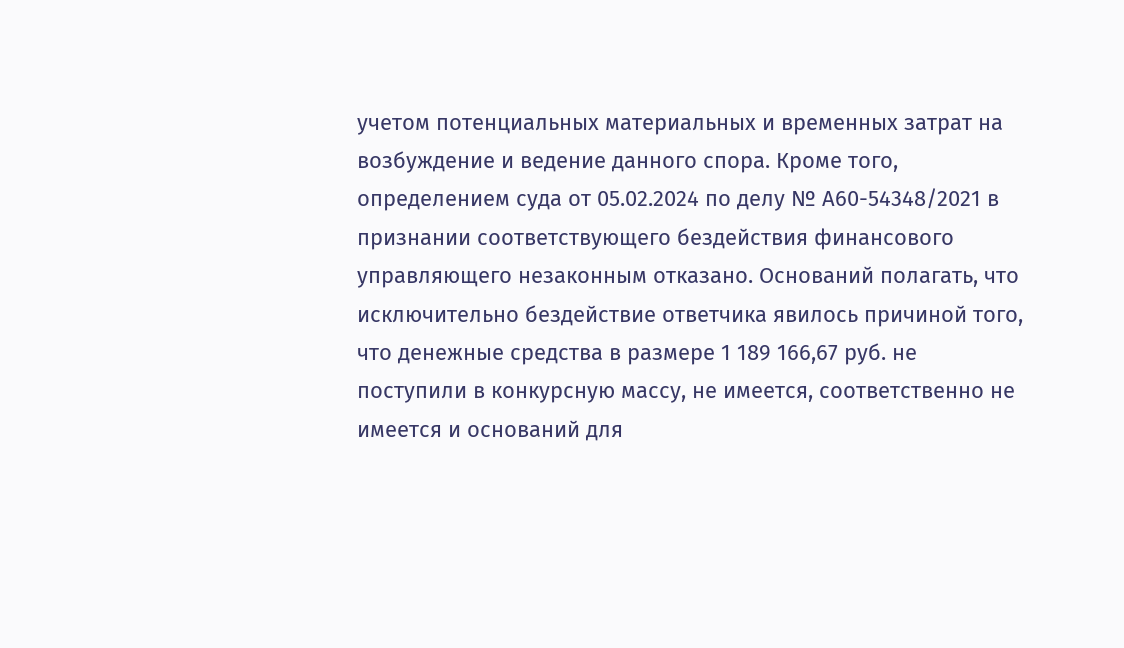учетом потенциальных материальных и временных затрат на возбуждение и ведение данного спора. Кроме того, определением суда от 05.02.2024 по делу № А60-54348/2021 в признании соответствующего бездействия финансового управляющего незаконным отказано. Оснований полагать, что исключительно бездействие ответчика явилось причиной того, что денежные средства в размере 1 189 166,67 руб. не поступили в конкурсную массу, не имеется, соответственно не имеется и оснований для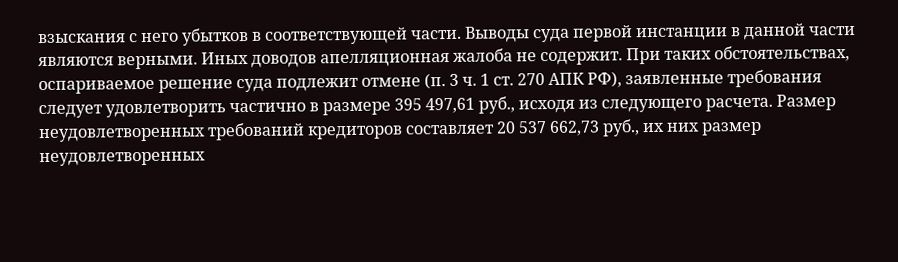взыскания с него убытков в соответствующей части. Выводы суда первой инстанции в данной части являются верными. Иных доводов апелляционная жалоба не содержит. При таких обстоятельствах, оспариваемое решение суда подлежит отмене (п. 3 ч. 1 ст. 270 АПК РФ), заявленные требования следует удовлетворить частично в размере 395 497,61 руб., исходя из следующего расчета. Размер неудовлетворенных требований кредиторов составляет 20 537 662,73 руб., их них размер неудовлетворенных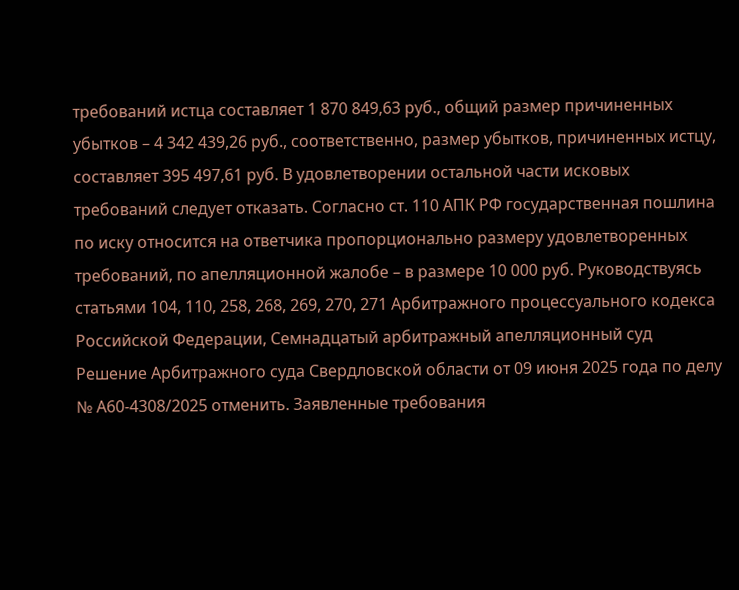требований истца составляет 1 870 849,63 руб., общий размер причиненных убытков – 4 342 439,26 руб., соответственно, размер убытков, причиненных истцу, составляет 395 497,61 руб. В удовлетворении остальной части исковых требований следует отказать. Согласно ст. 110 АПК РФ государственная пошлина по иску относится на ответчика пропорционально размеру удовлетворенных требований, по апелляционной жалобе – в размере 10 000 руб. Руководствуясь статьями 104, 110, 258, 268, 269, 270, 271 Арбитражного процессуального кодекса Российской Федерации, Семнадцатый арбитражный апелляционный суд Решение Арбитражного суда Свердловской области от 09 июня 2025 года по делу № А60-4308/2025 отменить. Заявленные требования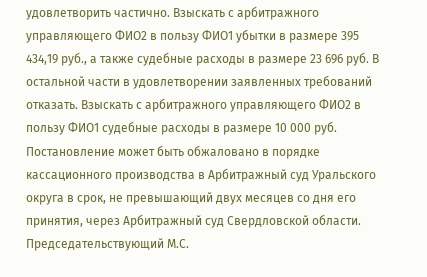удовлетворить частично. Взыскать с арбитражного управляющего ФИО2 в пользу ФИО1 убытки в размере 395 434,19 руб., а также судебные расходы в размере 23 696 руб. В остальной части в удовлетворении заявленных требований отказать. Взыскать с арбитражного управляющего ФИО2 в пользу ФИО1 судебные расходы в размере 10 000 руб. Постановление может быть обжаловано в порядке кассационного производства в Арбитражный суд Уральского округа в срок, не превышающий двух месяцев со дня его принятия, через Арбитражный суд Свердловской области. Председательствующий М.С.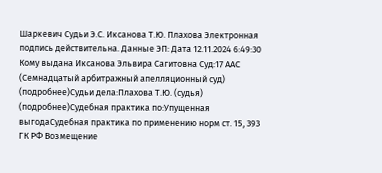Шаркевич Судьи Э.С. Иксанова Т.Ю. Плахова Электронная подпись действительна. Данные ЭП: Дата 12.11.2024 6:49:30 Кому выдана Иксанова Эльвира Сагитовна Суд:17 ААС (Семнадцатый арбитражный апелляционный суд) (подробнее)Судьи дела:Плахова Т.Ю. (судья) (подробнее)Судебная практика по:Упущенная выгодаСудебная практика по применению норм ст. 15, 393 ГК РФ Возмещение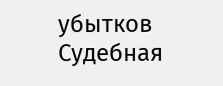убытков Судебная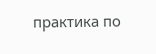практика по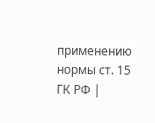применению нормы ст. 15 ГК РФ |